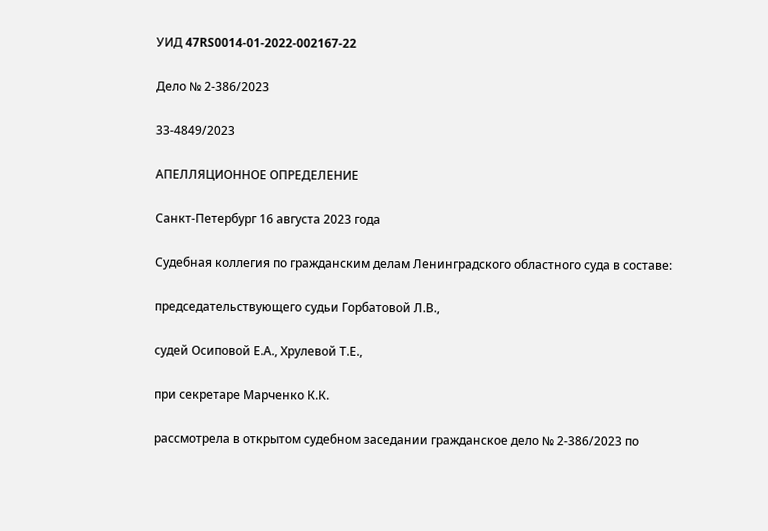УИД 47RS0014-01-2022-002167-22

Дело № 2-386/2023

33-4849/2023

АПЕЛЛЯЦИОННОЕ ОПРЕДЕЛЕНИЕ

Санкт-Петербург 16 августа 2023 года

Судебная коллегия по гражданским делам Ленинградского областного суда в составе:

председательствующего судьи Горбатовой Л.В.,

судей Осиповой Е.А., Хрулевой Т.Е.,

при секретаре Марченко К.К.

рассмотрела в открытом судебном заседании гражданское дело № 2-386/2023 по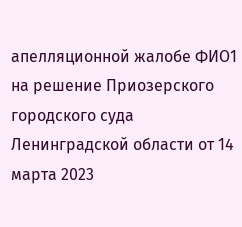апелляционной жалобе ФИО1 на решение Приозерского городского суда Ленинградской области от 14 марта 2023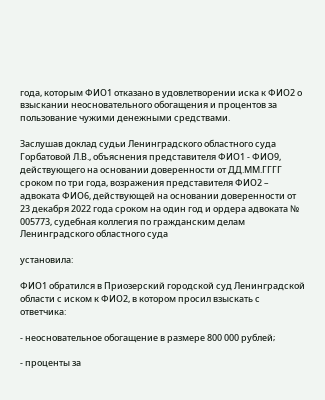года, которым ФИО1 отказано в удовлетворении иска к ФИО2 о взыскании неосновательного обогащения и процентов за пользование чужими денежными средствами.

Заслушав доклад судьи Ленинградского областного суда Горбатовой Л.В., объяснения представителя ФИО1 - ФИО9, действующего на основании доверенности от ДД.ММ.ГГГГ сроком по три года, возражения представителя ФИО2 – адвоката ФИО6, действующей на основании доверенности от 23 декабря 2022 года сроком на один год и ордера адвоката № 005773, судебная коллегия по гражданским делам Ленинградского областного суда

установила:

ФИО1 обратился в Приозерский городской суд Ленинградской области с иском к ФИО2, в котором просил взыскать с ответчика:

- неосновательное обогащение в размере 800 000 рублей;

- проценты за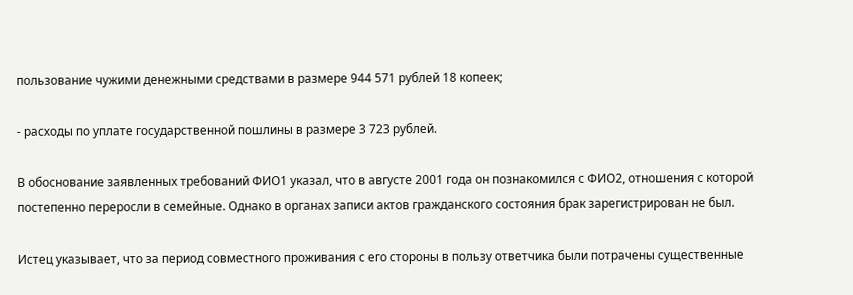пользование чужими денежными средствами в размере 944 571 рублей 18 копеек;

- расходы по уплате государственной пошлины в размере 3 723 рублей.

В обоснование заявленных требований ФИО1 указал, что в августе 2001 года он познакомился с ФИО2, отношения с которой постепенно переросли в семейные. Однако в органах записи актов гражданского состояния брак зарегистрирован не был.

Истец указывает, что за период совместного проживания с его стороны в пользу ответчика были потрачены существенные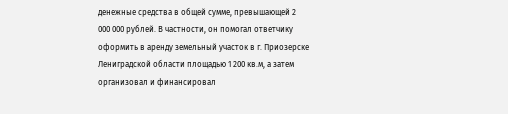денежные средства в общей сумме, превышающей 2 000 000 рублей. В частности, он помогал ответчику оформить в аренду земельный участок в г. Приозерске Лениградской области площадью 1 200 кв.м, а затем организовал и финансировал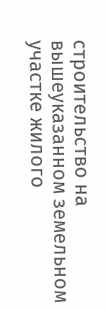строительство на вышеуказанном земельном участке жилого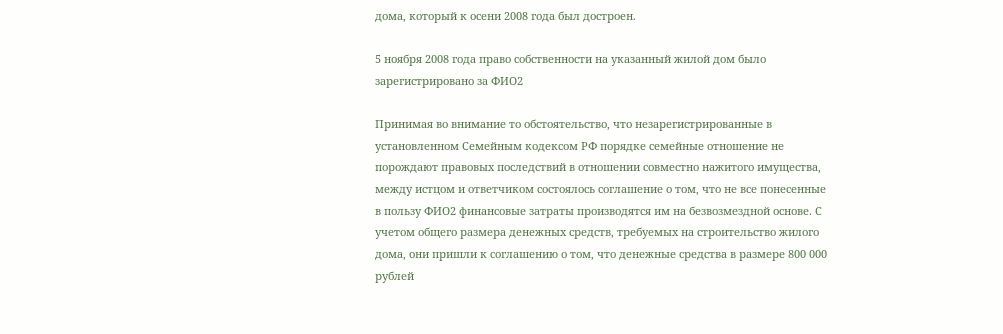дома, который к осени 2008 года был достроен.

5 ноября 2008 года право собственности на указанный жилой дом было зарегистрировано за ФИО2

Принимая во внимание то обстоятельство, что незарегистрированные в установленном Семейным кодексом РФ порядке семейные отношение не порождают правовых последствий в отношении совместно нажитого имущества, между истцом и ответчиком состоялось соглашение о том, что не все понесенные в пользу ФИО2 финансовые затраты производятся им на безвозмездной основе. С учетом общего размера денежных средств, требуемых на строительство жилого дома, они пришли к соглашению о том, что денежные средства в размере 800 000 рублей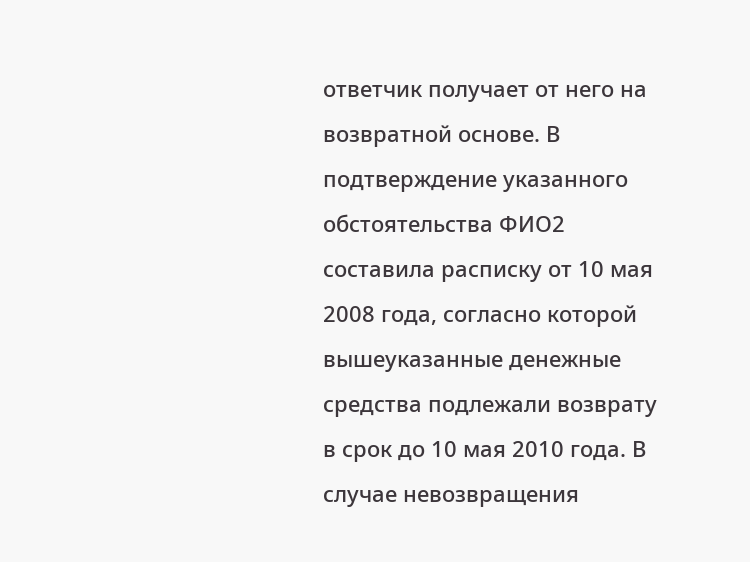ответчик получает от него на возвратной основе. В подтверждение указанного обстоятельства ФИО2 составила расписку от 10 мая 2008 года, согласно которой вышеуказанные денежные средства подлежали возврату в срок до 10 мая 2010 года. В случае невозвращения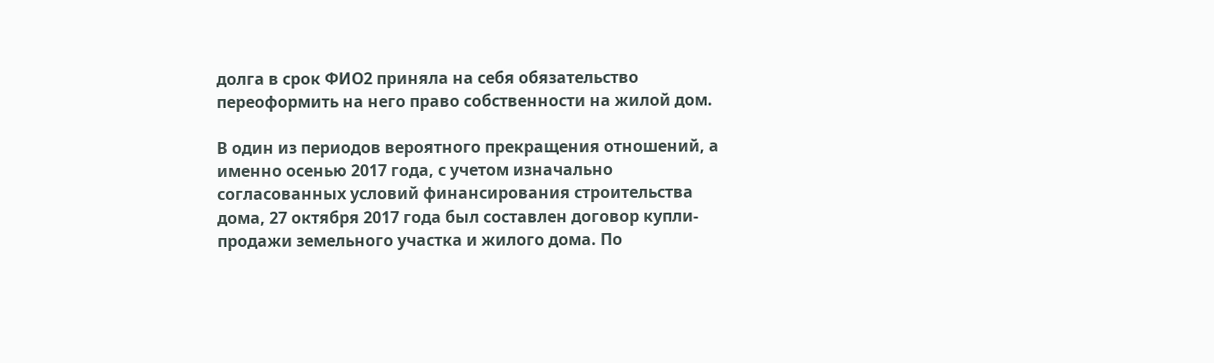долга в срок ФИО2 приняла на себя обязательство переоформить на него право собственности на жилой дом.

В один из периодов вероятного прекращения отношений, а именно осенью 2017 года, с учетом изначально согласованных условий финансирования строительства дома, 27 октября 2017 года был составлен договор купли-продажи земельного участка и жилого дома. По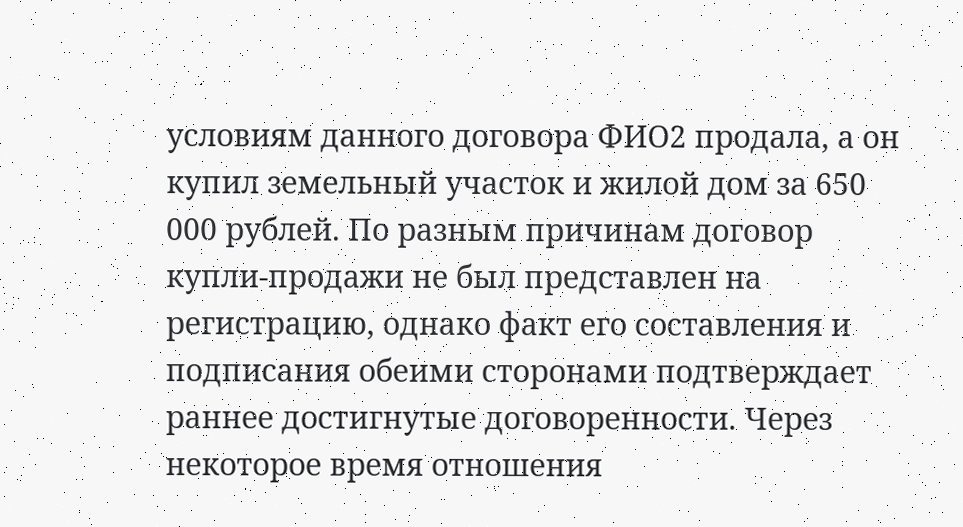условиям данного договора ФИО2 продала, а он купил земельный участок и жилой дом за 650 000 рублей. По разным причинам договор купли-продажи не был представлен на регистрацию, однако факт его составления и подписания обеими сторонами подтверждает раннее достигнутые договоренности. Через некоторое время отношения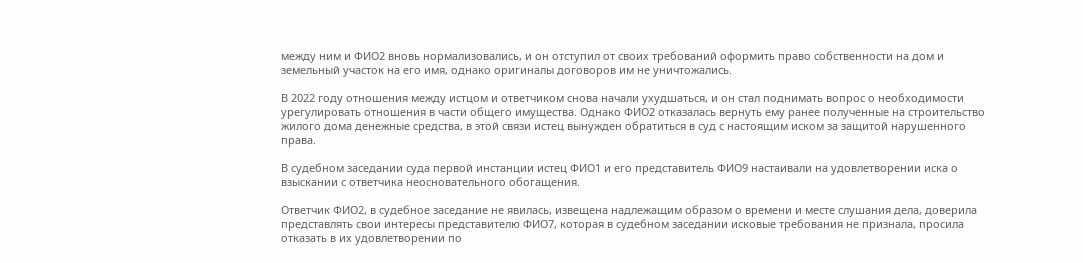между ним и ФИО2 вновь нормализовались, и он отступил от своих требований оформить право собственности на дом и земельный участок на его имя, однако оригиналы договоров им не уничтожались.

В 2022 году отношения между истцом и ответчиком снова начали ухудшаться, и он стал поднимать вопрос о необходимости урегулировать отношения в части общего имущества. Однако ФИО2 отказалась вернуть ему ранее полученные на строительство жилого дома денежные средства, в этой связи истец вынужден обратиться в суд с настоящим иском за защитой нарушенного права.

В судебном заседании суда первой инстанции истец ФИО1 и его представитель ФИО9 настаивали на удовлетворении иска о взыскании с ответчика неосновательного обогащения.

Ответчик ФИО2, в судебное заседание не явилась, извещена надлежащим образом о времени и месте слушания дела, доверила представлять свои интересы представителю ФИО7, которая в судебном заседании исковые требования не признала, просила отказать в их удовлетворении по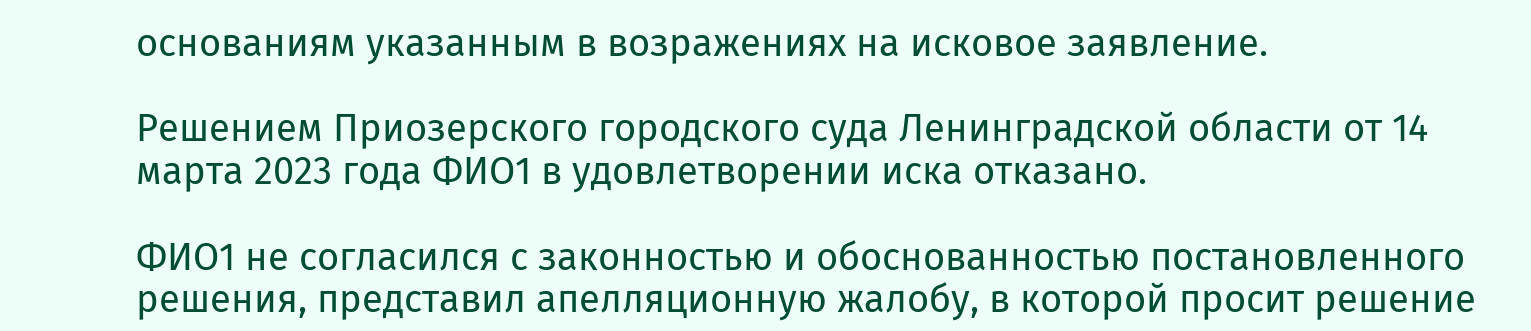основаниям указанным в возражениях на исковое заявление.

Решением Приозерского городского суда Ленинградской области от 14 марта 2023 года ФИО1 в удовлетворении иска отказано.

ФИО1 не согласился с законностью и обоснованностью постановленного решения, представил апелляционную жалобу, в которой просит решение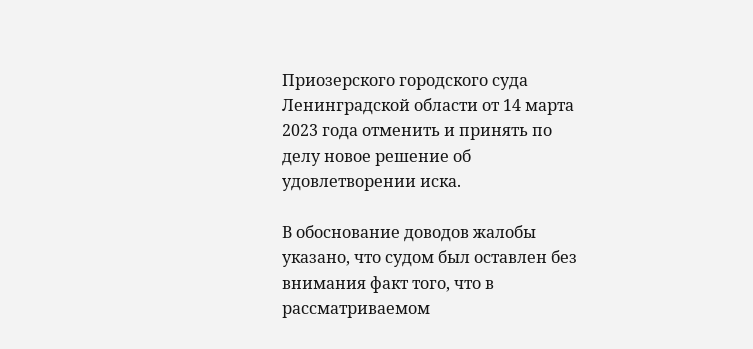Приозерского городского суда Ленинградской области от 14 марта 2023 года отменить и принять по делу новое решение об удовлетворении иска.

В обоснование доводов жалобы указано, что судом был оставлен без внимания факт того, что в рассматриваемом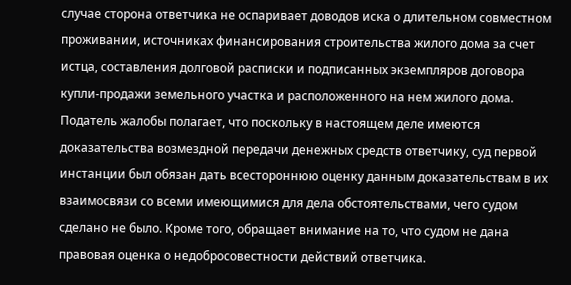случае сторона ответчика не оспаривает доводов иска о длительном совместном проживании, источниках финансирования строительства жилого дома за счет истца, составления долговой расписки и подписанных экземпляров договора купли-продажи земельного участка и расположенного на нем жилого дома. Податель жалобы полагает, что поскольку в настоящем деле имеются доказательства возмездной передачи денежных средств ответчику, суд первой инстанции был обязан дать всестороннюю оценку данным доказательствам в их взаимосвязи со всеми имеющимися для дела обстоятельствами, чего судом сделано не было. Кроме того, обращает внимание на то, что судом не дана правовая оценка о недобросовестности действий ответчика.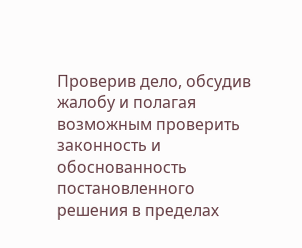Проверив дело, обсудив жалобу и полагая возможным проверить законность и обоснованность постановленного решения в пределах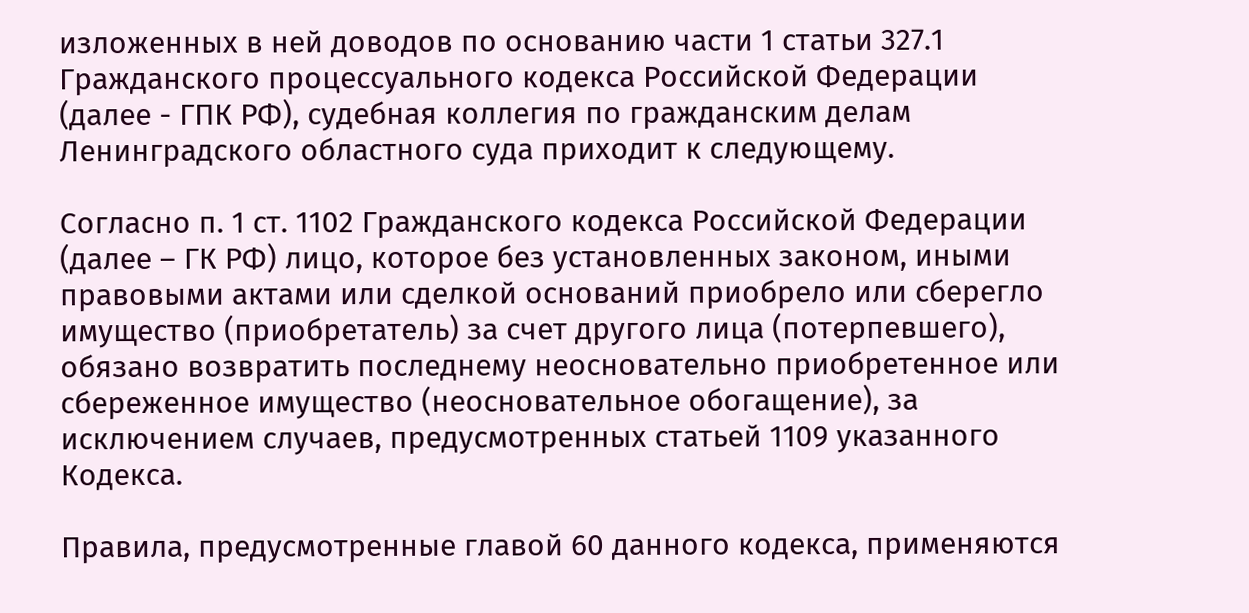изложенных в ней доводов по основанию части 1 статьи 327.1 Гражданского процессуального кодекса Российской Федерации (далее - ГПК РФ), судебная коллегия по гражданским делам Ленинградского областного суда приходит к следующему.

Согласно п. 1 ст. 1102 Гражданского кодекса Российской Федерации (далее – ГК РФ) лицо, которое без установленных законом, иными правовыми актами или сделкой оснований приобрело или сберегло имущество (приобретатель) за счет другого лица (потерпевшего), обязано возвратить последнему неосновательно приобретенное или сбереженное имущество (неосновательное обогащение), за исключением случаев, предусмотренных статьей 1109 указанного Кодекса.

Правила, предусмотренные главой 60 данного кодекса, применяются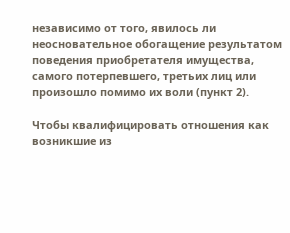независимо от того, явилось ли неосновательное обогащение результатом поведения приобретателя имущества, самого потерпевшего, третьих лиц или произошло помимо их воли (пункт 2).

Чтобы квалифицировать отношения как возникшие из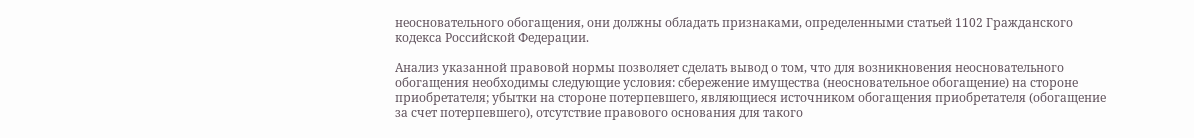неосновательного обогащения, они должны обладать признаками, определенными статьей 1102 Гражданского кодекса Российской Федерации.

Анализ указанной правовой нормы позволяет сделать вывод о том, что для возникновения неосновательного обогащения необходимы следующие условия: сбережение имущества (неосновательное обогащение) на стороне приобретателя; убытки на стороне потерпевшего, являющиеся источником обогащения приобретателя (обогащение за счет потерпевшего), отсутствие правового основания для такого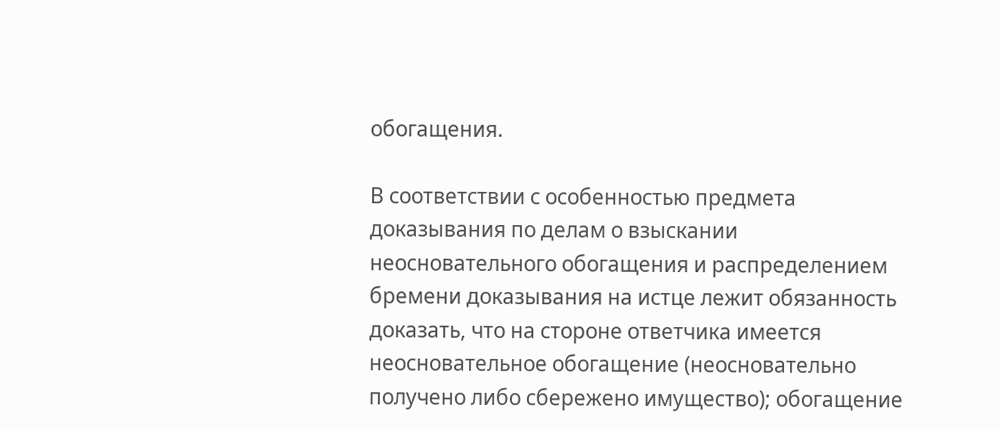обогащения.

В соответствии с особенностью предмета доказывания по делам о взыскании неосновательного обогащения и распределением бремени доказывания на истце лежит обязанность доказать, что на стороне ответчика имеется неосновательное обогащение (неосновательно получено либо сбережено имущество); обогащение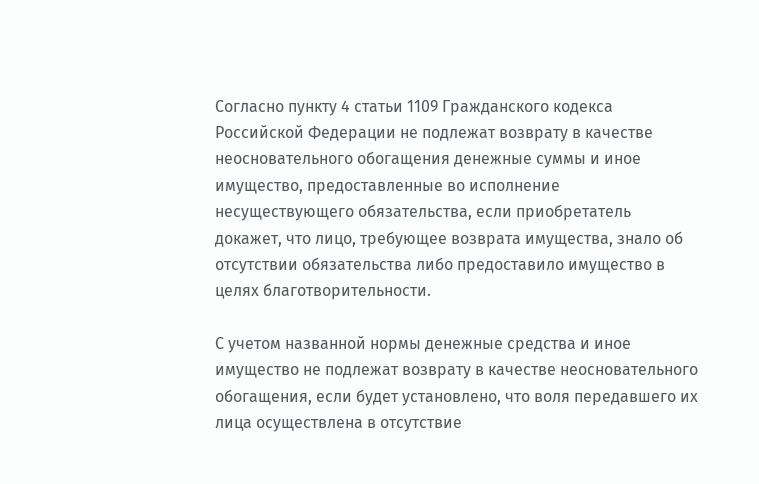Согласно пункту 4 статьи 1109 Гражданского кодекса Российской Федерации не подлежат возврату в качестве неосновательного обогащения денежные суммы и иное имущество, предоставленные во исполнение несуществующего обязательства, если приобретатель докажет, что лицо, требующее возврата имущества, знало об отсутствии обязательства либо предоставило имущество в целях благотворительности.

С учетом названной нормы денежные средства и иное имущество не подлежат возврату в качестве неосновательного обогащения, если будет установлено, что воля передавшего их лица осуществлена в отсутствие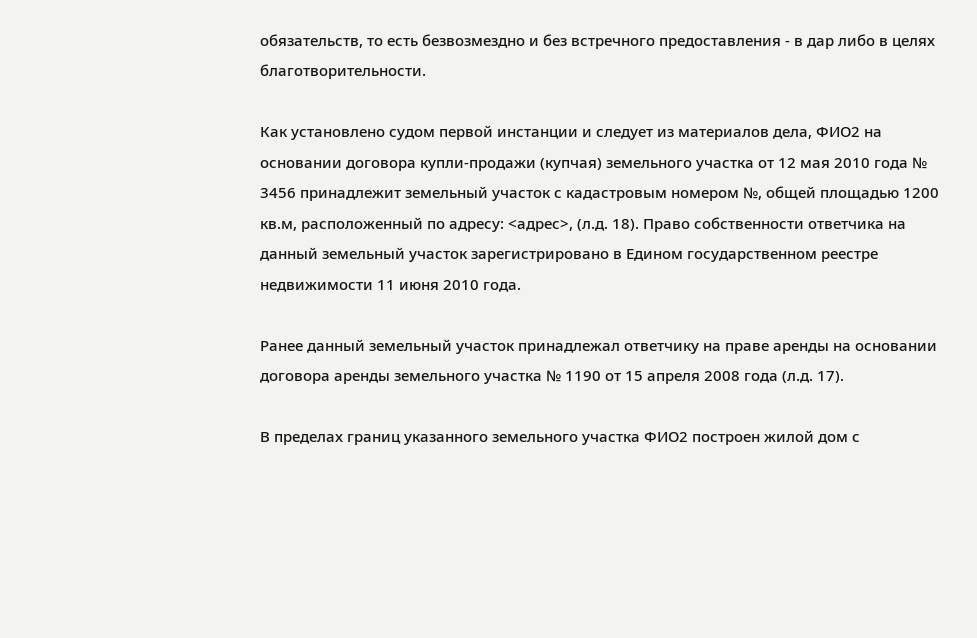обязательств, то есть безвозмездно и без встречного предоставления - в дар либо в целях благотворительности.

Как установлено судом первой инстанции и следует из материалов дела, ФИО2 на основании договора купли-продажи (купчая) земельного участка от 12 мая 2010 года № 3456 принадлежит земельный участок с кадастровым номером №, общей площадью 1200 кв.м, расположенный по адресу: <адрес>, (л.д. 18). Право собственности ответчика на данный земельный участок зарегистрировано в Едином государственном реестре недвижимости 11 июня 2010 года.

Ранее данный земельный участок принадлежал ответчику на праве аренды на основании договора аренды земельного участка № 1190 от 15 апреля 2008 года (л.д. 17).

В пределах границ указанного земельного участка ФИО2 построен жилой дом с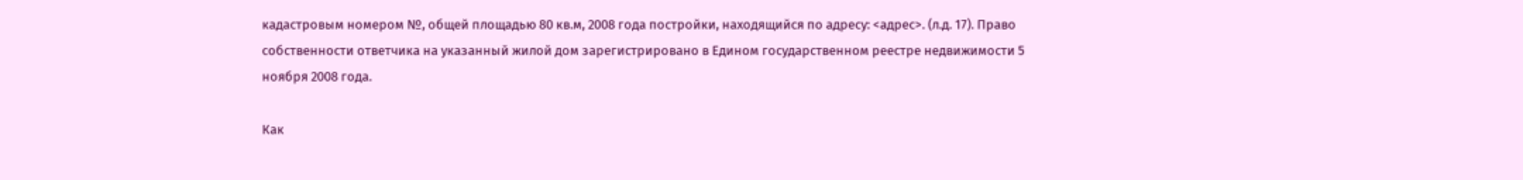кадастровым номером №, общей площадью 80 кв.м, 2008 года постройки, находящийся по адресу: <адрес>. (л.д. 17). Право собственности ответчика на указанный жилой дом зарегистрировано в Едином государственном реестре недвижимости 5 ноября 2008 года.

Как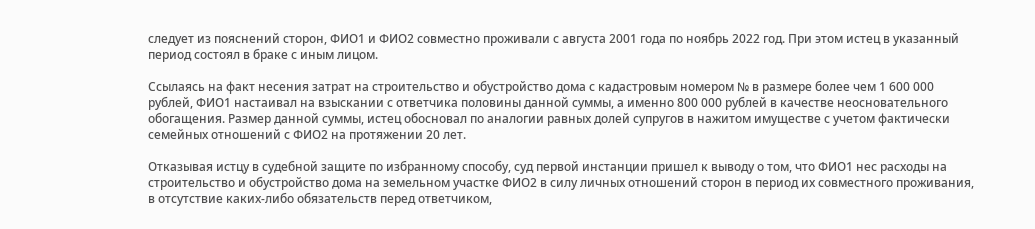следует из пояснений сторон, ФИО1 и ФИО2 совместно проживали с августа 2001 года по ноябрь 2022 год. При этом истец в указанный период состоял в браке с иным лицом.

Ссылаясь на факт несения затрат на строительство и обустройство дома с кадастровым номером № в размере более чем 1 600 000 рублей, ФИО1 настаивал на взыскании с ответчика половины данной суммы, а именно 800 000 рублей в качестве неосновательного обогащения. Размер данной суммы, истец обосновал по аналогии равных долей супругов в нажитом имуществе с учетом фактически семейных отношений с ФИО2 на протяжении 20 лет.

Отказывая истцу в судебной защите по избранному способу, суд первой инстанции пришел к выводу о том, что ФИО1 нес расходы на строительство и обустройство дома на земельном участке ФИО2 в силу личных отношений сторон в период их совместного проживания, в отсутствие каких-либо обязательств перед ответчиком,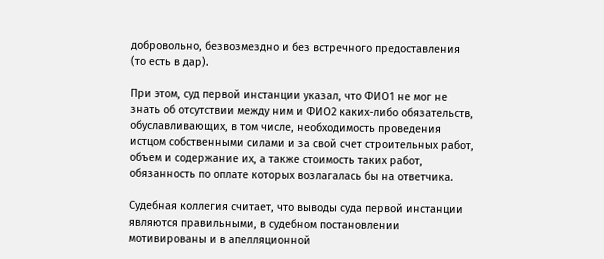добровольно, безвозмездно и без встречного предоставления (то есть в дар).

При этом, суд первой инстанции указал, что ФИО1 не мог не знать об отсутствии между ним и ФИО2 каких-либо обязательств, обуславливающих, в том числе, необходимость проведения истцом собственными силами и за свой счет строительных работ, объем и содержание их, а также стоимость таких работ, обязанность по оплате которых возлагалась бы на ответчика.

Судебная коллегия считает, что выводы суда первой инстанции являются правильными, в судебном постановлении мотивированы и в апелляционной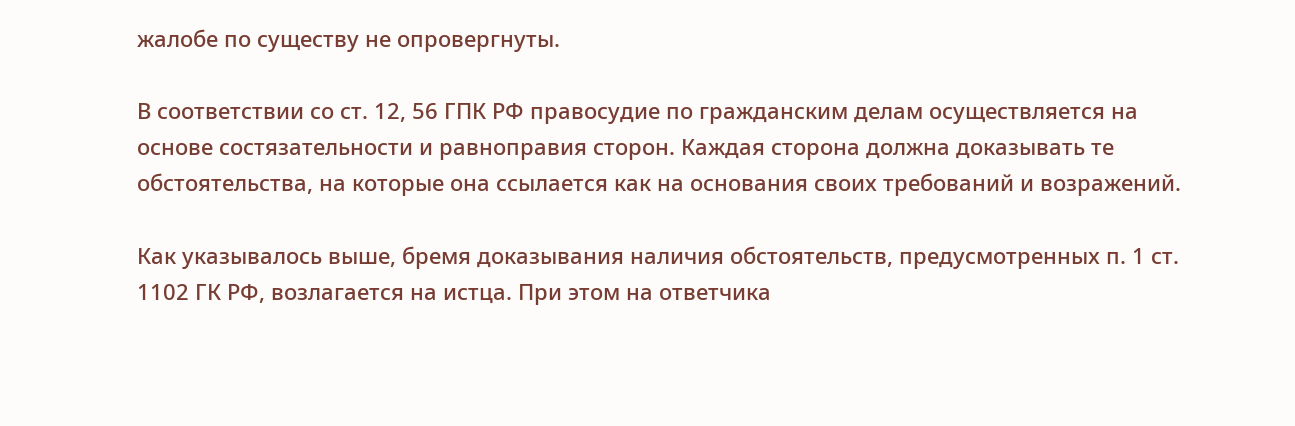жалобе по существу не опровергнуты.

В соответствии со ст. 12, 56 ГПК РФ правосудие по гражданским делам осуществляется на основе состязательности и равноправия сторон. Каждая сторона должна доказывать те обстоятельства, на которые она ссылается как на основания своих требований и возражений.

Как указывалось выше, бремя доказывания наличия обстоятельств, предусмотренных п. 1 ст. 1102 ГК РФ, возлагается на истца. При этом на ответчика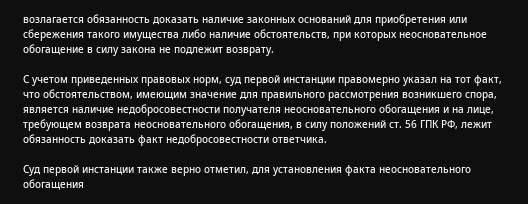возлагается обязанность доказать наличие законных оснований для приобретения или сбережения такого имущества либо наличие обстоятельств, при которых неосновательное обогащение в силу закона не подлежит возврату.

С учетом приведенных правовых норм, суд первой инстанции правомерно указал на тот факт, что обстоятельством, имеющим значение для правильного рассмотрения возникшего спора, является наличие недобросовестности получателя неосновательного обогащения и на лице, требующем возврата неосновательного обогащения, в силу положений ст. 56 ГПК РФ, лежит обязанность доказать факт недобросовестности ответчика.

Суд первой инстанции также верно отметил, для установления факта неосновательного обогащения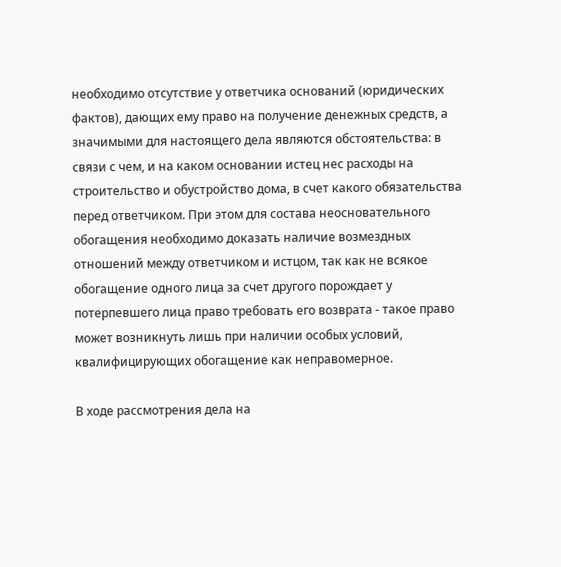необходимо отсутствие у ответчика оснований (юридических фактов), дающих ему право на получение денежных средств, а значимыми для настоящего дела являются обстоятельства: в связи с чем, и на каком основании истец нес расходы на строительство и обустройство дома, в счет какого обязательства перед ответчиком. При этом для состава неосновательного обогащения необходимо доказать наличие возмездных отношений между ответчиком и истцом, так как не всякое обогащение одного лица за счет другого порождает у потерпевшего лица право требовать его возврата - такое право может возникнуть лишь при наличии особых условий, квалифицирующих обогащение как неправомерное.

В ходе рассмотрения дела на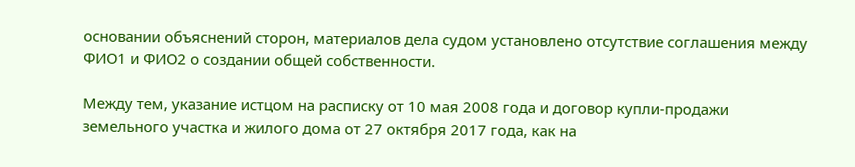основании объяснений сторон, материалов дела судом установлено отсутствие соглашения между ФИО1 и ФИО2 о создании общей собственности.

Между тем, указание истцом на расписку от 10 мая 2008 года и договор купли-продажи земельного участка и жилого дома от 27 октября 2017 года, как на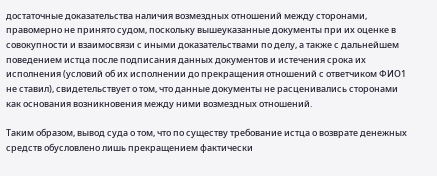достаточные доказательства наличия возмездных отношений между сторонами, правомерно не принято судом, поскольку вышеуказанные документы при их оценке в совокупности и взаимосвязи с иными доказательствами по делу, а также с дальнейшем поведением истца после подписания данных документов и истечения срока их исполнения (условий об их исполнении до прекращения отношений с ответчиком ФИО1 не ставил), свидетельствует о том, что данные документы не расценивались сторонами как основания возникновения между ними возмездных отношений.

Таким образом, вывод суда о том, что по существу требование истца о возврате денежных средств обусловлено лишь прекращением фактически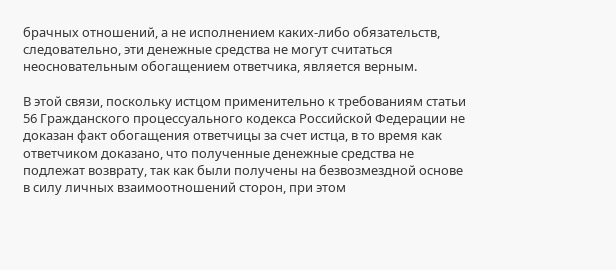брачных отношений, а не исполнением каких-либо обязательств, следовательно, эти денежные средства не могут считаться неосновательным обогащением ответчика, является верным.

В этой связи, поскольку истцом применительно к требованиям статьи 56 Гражданского процессуального кодекса Российской Федерации не доказан факт обогащения ответчицы за счет истца, в то время как ответчиком доказано, что полученные денежные средства не подлежат возврату, так как были получены на безвозмездной основе в силу личных взаимоотношений сторон, при этом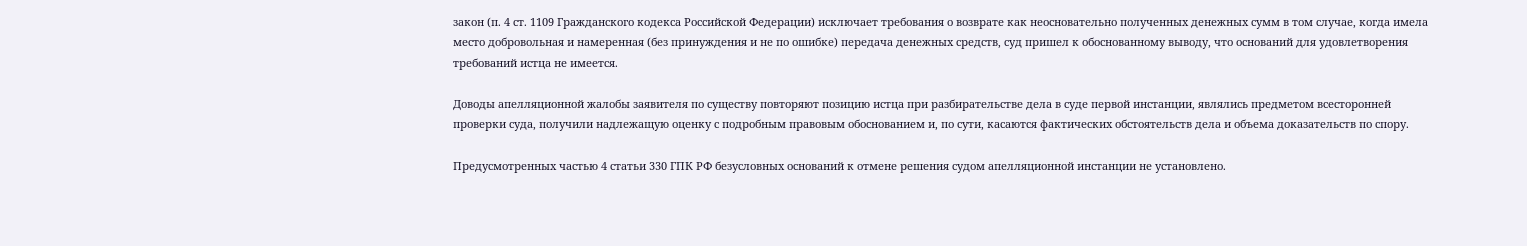закон (п. 4 ст. 1109 Гражданского кодекса Российской Федерации) исключает требования о возврате как неосновательно полученных денежных сумм в том случае, когда имела место добровольная и намеренная (без принуждения и не по ошибке) передача денежных средств, суд пришел к обоснованному выводу, что оснований для удовлетворения требований истца не имеется.

Доводы апелляционной жалобы заявителя по существу повторяют позицию истца при разбирательстве дела в суде первой инстанции, являлись предметом всесторонней проверки суда, получили надлежащую оценку с подробным правовым обоснованием и, по сути, касаются фактических обстоятельств дела и объема доказательств по спору.

Предусмотренных частью 4 статьи 330 ГПК РФ безусловных оснований к отмене решения судом апелляционной инстанции не установлено.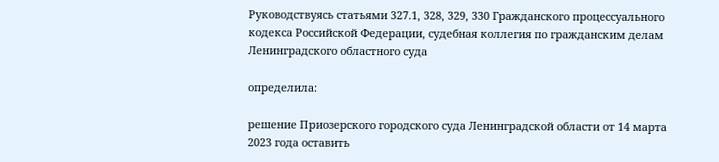Руководствуясь статьями 327.1, 328, 329, 330 Гражданского процессуального кодекса Российской Федерации, судебная коллегия по гражданским делам Ленинградского областного суда

определила:

решение Приозерского городского суда Ленинградской области от 14 марта 2023 года оставить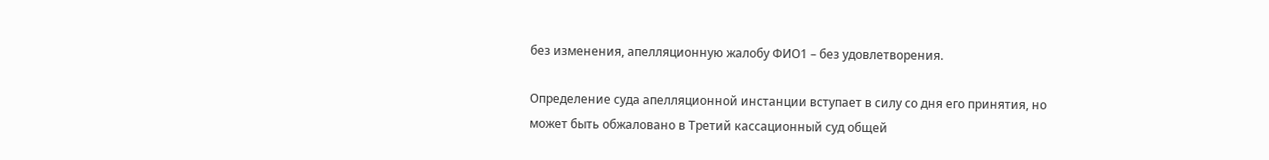без изменения, апелляционную жалобу ФИО1 – без удовлетворения.

Определение суда апелляционной инстанции вступает в силу со дня его принятия, но может быть обжаловано в Третий кассационный суд общей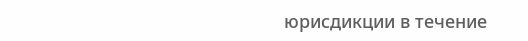юрисдикции в течение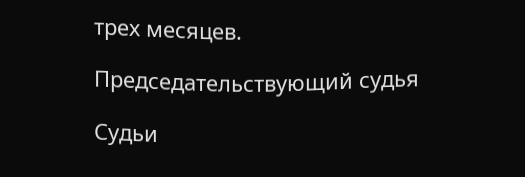трех месяцев.

Председательствующий судья

Судьи